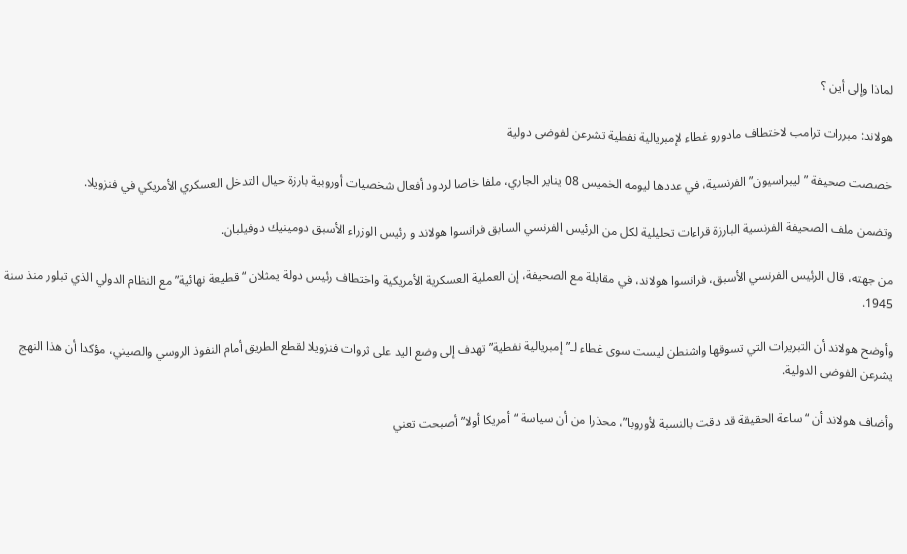لماذا وإلى أين ؟

هولاند: مبررات ترامب لاختطاف مادورو غطاء لإمبريالية نفطية تشرعن لفوضى دولية

خصصت صحيفة ”ليبراسيون” الفرنسية، في عددها ليومه الخميس 08 يناير الجاري، ملفا خاصا لردود أفعال شخصيات أوروبية بارزة حيال التدخل العسكري الأمريكي في فنزويلا.

وتضمن ملف الصحيفة الفرنسية البارزة قراءات تحليلية لكل من الرئيس الفرنسي السابق فرانسوا هولاند و رئيس الوزراء الأسبق دومينيك دوفيلبان.

من جهته، قال الرئيس الفرنسي الأسبق، فرانسوا هولاند، في مقابلة مع الصحيفة، إن العملية العسكرية الأمريكية واختطاف رئيس دولة يمثلان “قطيعة نهائية” مع النظام الدولي الذي تبلور منذ سنة 1945.

وأوضح هولاند أن التبريرات التي تسوقها واشنطن ليست سوى غطاء لـ”إمبريالية نفطية” تهدف إلى وضع اليد على ثروات فنزويلا لقطع الطريق أمام النفوذ الروسي والصيني، مؤكدا أن هذا النهج يشرعن الفوضى الدولية.

وأضاف هولاند أن “ساعة الحقيقة قد دقت بالنسبة لأوروبا”، محذرا من أن سياسة “أمريكا أولا” أصبحت تعني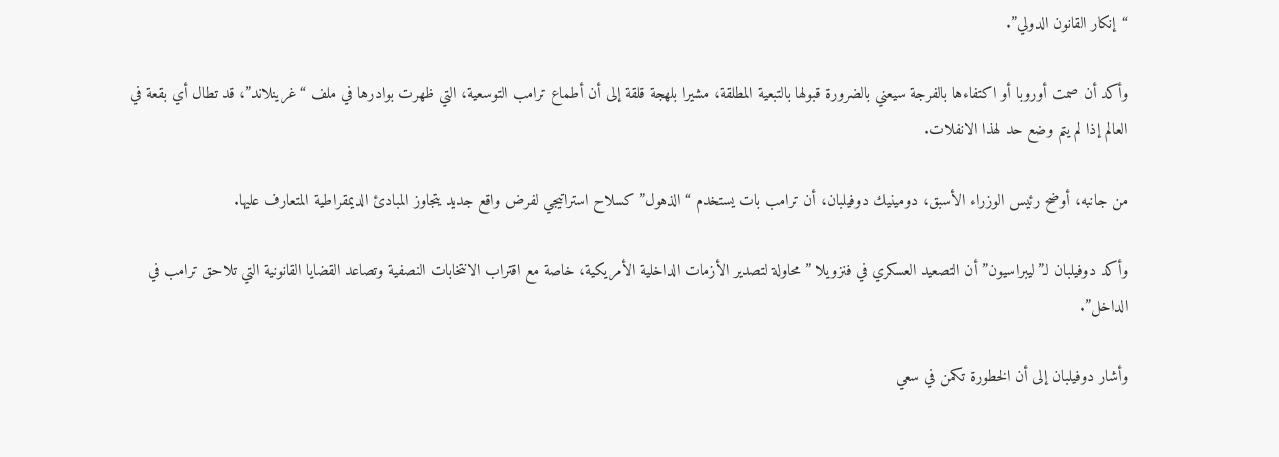“إنكار القانون الدولي”.

وأكد أن صمت أوروبا أو اكتفاءها بالفرجة سيعني بالضرورة قبولها بالتبعية المطلقة، مشيرا بلهجة قلقة إلى أن أطماع ترامب التوسعية، التي ظهرت بوادرها في ملف “غرينلاند”، قد تطال أي بقعة في العالم إذا لم يتم وضع حد لهذا الانفلات.

من جانبه، أوضح رئيس الوزراء الأسبق، دومينيك دوفيلبان، أن ترامب بات يستخدم “الذهول” كسلاح استراتيجي لفرض واقع جديد يتجاوز المبادئ الديمقراطية المتعارف عليها.

وأكد دوفيلبان لـ”ليبراسيون” أن التصعيد العسكري في فنزويلا ”محاولة لتصدير الأزمات الداخلية الأمريكية، خاصة مع اقتراب الانتخابات النصفية وتصاعد القضايا القانونية التي تلاحق ترامب في الداخل”.

وأشار دوفيلبان إلى أن الخطورة تكمن في سعي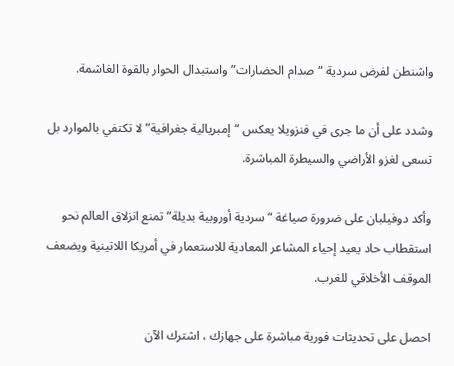واشنطن لفرض سردية “صدام الحضارات” واستبدال الحوار بالقوة الغاشمة.

وشدد على أن ما جرى في فنزويلا يعكس “إمبريالية جغرافية” لا تكتفي بالموارد بل تسعى لغزو الأراضي والسيطرة المباشرة.

وأكد دوفيلبان على ضرورة صياغة “سردية أوروبية بديلة” تمنع انزلاق العالم نحو استقطاب حاد يعيد إحياء المشاعر المعادية للاستعمار في أمريكا اللاتينية ويضعف الموقف الأخلاقي للغرب.

احصل على تحديثات فورية مباشرة على جهازك ، اشترك الآن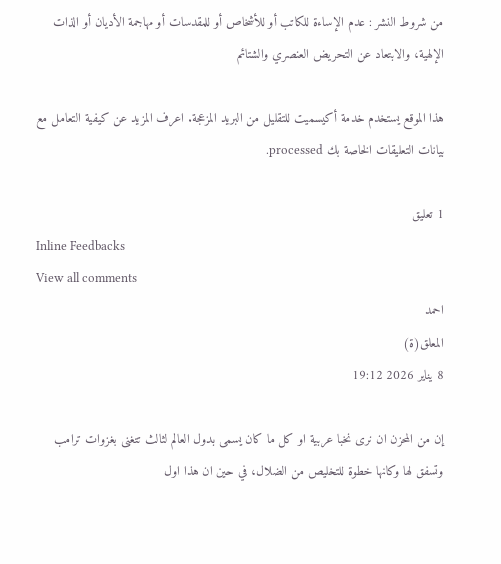من شروط النشر : عدم الإساءة للكاتب أو للأشخاص أو للمقدسات أو مهاجمة الأديان أو الذات الإلهية، والابتعاد عن التحريض العنصري والشتائم

هذا الموقع يستخدم خدمة أكيسميت للتقليل من البريد المزعجة. اعرف المزيد عن كيفية التعامل مع بيانات التعليقات الخاصة بك processed.

1 تعليق
Inline Feedbacks
View all comments
احمد
المعلق(ة)
8 يناير 2026 19:12

إن من المحزن ان نرى نخبا عربية او كل ما كان يسمى بدول العالم لثالث تتغنى بغزوات ترامب وتسفق لها وكانها خطوة للتخليص من الضلال، في حين ان هذا اول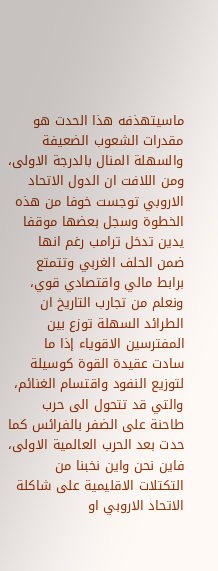ماسيتهذفه هذا الحدت هو مقدرات الشعوب الضعيفة والسهلة المنال بالدرجة الاولى، ومن اللافت ان الدول الاتحاد الاروبي توجست خوفا من هذه الخطوة وسجل بعضها موقفا يدين تدخل ترامب رغم انها ضمن الحلف الغربي وتتمتع برابط مالي واقتصادي قوي، ونعلم من تجارب التاريخ ان الطرائد السهلة توزع بين المفترسين الاقوياء إذا ما سادت عقيدة القوة كوسيلة لتوزيع النفود واقتسام الغنائم، والتي قد تتحول الى حرب طاحنة على الضفر بالفرائس كما حدت بعد الحرب العالمية الاولى، فاين نحن واين نخبنا من التكتلات الاقليمية على شاكلة الاتحاد الاروبي او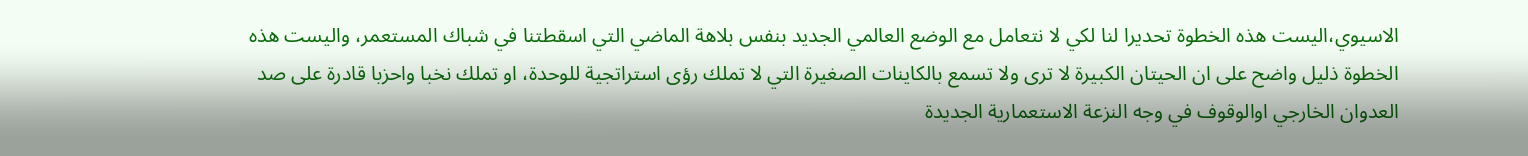الاسيوي،اليست هذه الخطوة تحديرا لنا لكي لا نتعامل مع الوضع العالمي الجديد بنفس بلاهة الماضي التي اسقطتنا في شباك المستعمر، واليست هذه الخطوة ذليل واضح على ان الحيتان الكبيرة لا ترى ولا تسمع بالكاينات الصغيرة التي لا تملك رؤى استراتجية للوحدة، او تملك نخبا واحزبا قادرة على صد العدوان الخارجي اوالوقوف في وجه النزعة الاستعمارية الجديدة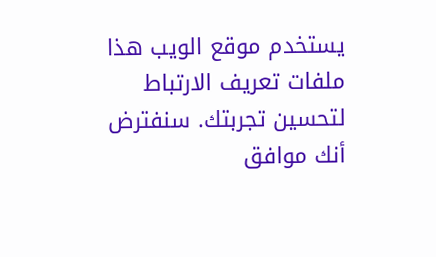يستخدم موقع الويب هذا ملفات تعريف الارتباط لتحسين تجربتك. سنفترض أنك موافق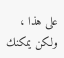على هذا ، ولكن يمكنك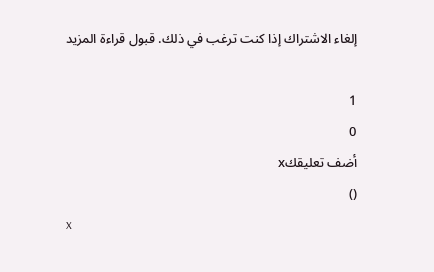إلغاء الاشتراك إذا كنت ترغب في ذلك. قبول قراءة المزيد

1
0
أضف تعليقكx
()
x